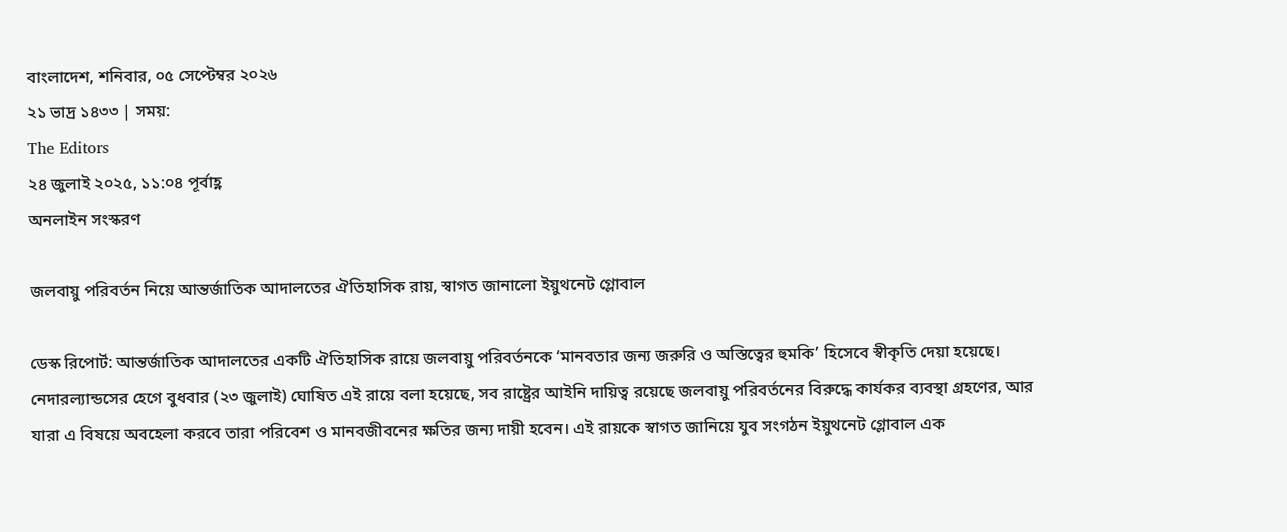বাংলাদেশ, শনিবার, ০৫ সেপ্টেম্বর ২০২৬
২১ ভাদ্র ১৪৩৩ | সময়:
The Editors
২৪ জুলাই ২০২৫, ১১:০৪ পূর্বাহ্ণ
অনলাইন সংস্করণ

জলবায়ু পরিবর্তন নিয়ে আন্তর্জাতিক আদালতের ঐতিহাসিক রায়, স্বাগত জানালো ইয়ুথনেট গ্লোবাল

ডেস্ক রিপোর্ট: আন্তর্জাতিক আদালতের একটি ঐতিহাসিক রায়ে জলবায়ু পরিবর্তনকে ‘মানবতার জন্য জরুরি ও অস্তিত্বের হুমকি’ হিসেবে স্বীকৃতি দেয়া হয়েছে। নেদারল্যান্ডসের হেগে বুধবার (২৩ জুলাই) ঘোষিত এই রায়ে বলা হয়েছে, সব রাষ্ট্রের আইনি দায়িত্ব রয়েছে জলবায়ু পরিবর্তনের বিরুদ্ধে কার্যকর ব্যবস্থা গ্রহণের, আর যারা এ বিষয়ে অবহেলা করবে তারা পরিবেশ ও মানবজীবনের ক্ষতির জন্য দায়ী হবেন। এই রায়কে স্বাগত জানিয়ে যুব সংগঠন ইয়ুথনেট গ্লোবাল এক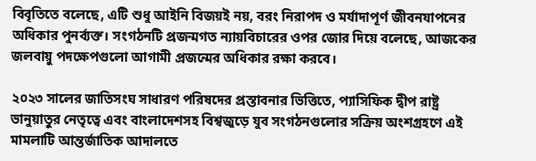বিবৃতিতে বলেছে, এটি শুধু আইনি বিজয়ই নয়, বরং নিরাপদ ও মর্যাদাপূর্ণ জীবনযাপনের অধিকার পুনর্ব্যক্ত। সংগঠনটি প্রজন্মগত ন্যায়বিচারের ওপর জোর দিয়ে বলেছে, আজকের জলবায়ু পদক্ষেপগুলো আগামী প্রজন্মের অধিকার রক্ষা করবে।

২০২৩ সালের জাতিসংঘ সাধারণ পরিষদের প্রস্তাবনার ভিত্তিতে, প্যাসিফিক দ্বীপ রাষ্ট্র ভানুয়াতুর নেতৃত্বে এবং বাংলাদেশসহ বিশ্বজুড়ে যুব সংগঠনগুলোর সক্রিয় অংশগ্রহণে এই মামলাটি আন্তর্জাতিক আদালতে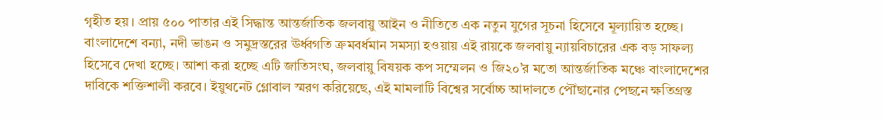গৃহীত হয়। প্রায় ৫০০ পাতার এই সিদ্ধান্ত আন্তর্জাতিক জলবায়ু আইন ও নীতিতে এক নতুন যুগের সূচনা হিসেবে মূল্যায়িত হচ্ছে। বাংলাদেশে বন্যা, নদী ভাঙন ও সমুদ্রস্তরের ঊর্ধ্বগতি ক্রমবর্ধমান সমস্যা হওয়ায় এই রায়কে জলবায়ু ন্যায়বিচারের এক বড় সাফল্য হিসেবে দেখা হচ্ছে। আশা করা হচ্ছে এটি জাতিসংঘ, জলবায়ু বিষয়ক কপ সম্মেলন ও জি২০’র মতো আন্তর্জাতিক মঞ্চে বাংলাদেশের দাবিকে শক্তিশালী করবে। ইয়ুথনেট গ্লোবাল স্মরণ করিয়েছে, এই মামলাটি বিশ্বের সর্বোচ্চ আদালতে পৌঁছানোর পেছনে ক্ষতিগ্রস্ত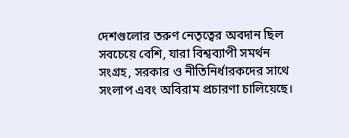দেশগুলোর তরুণ নেতৃত্বের অবদান ছিল সবচেয়ে বেশি, যারা বিশ্বব্যাপী সমর্থন সংগ্রহ, সরকার ও নীতিনির্ধারকদের সাথে সংলাপ এবং অবিরাম প্রচারণা চালিয়েছে।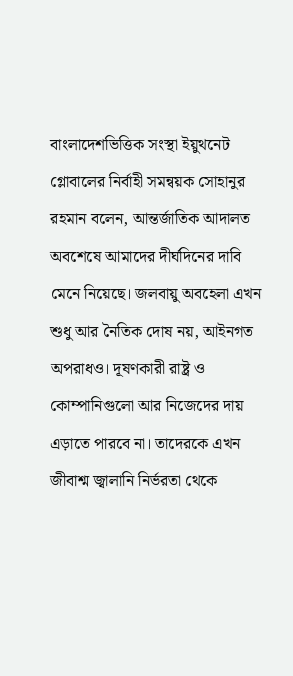বাংলাদেশভিত্তিক সংস্থা ইয়ুথনেট গ্লোবালের নির্বাহী সমন্বয়ক সোহানুর রহমান বলেন, আন্তর্জাতিক আদালত অবশেষে আমাদের দীর্ঘদিনের দাবি মেনে নিয়েছে। জলবায়ু অবহেলা এখন শুধু আর নৈতিক দোষ নয়, আইনগত অপরাধও। দূষণকারী রাষ্ট্র ও কোম্পানিগুলো আর নিজেদের দায় এড়াতে পারবে না। তাদেরকে এখন জীবাশ্ম জ্বালানি নির্ভরতা থেকে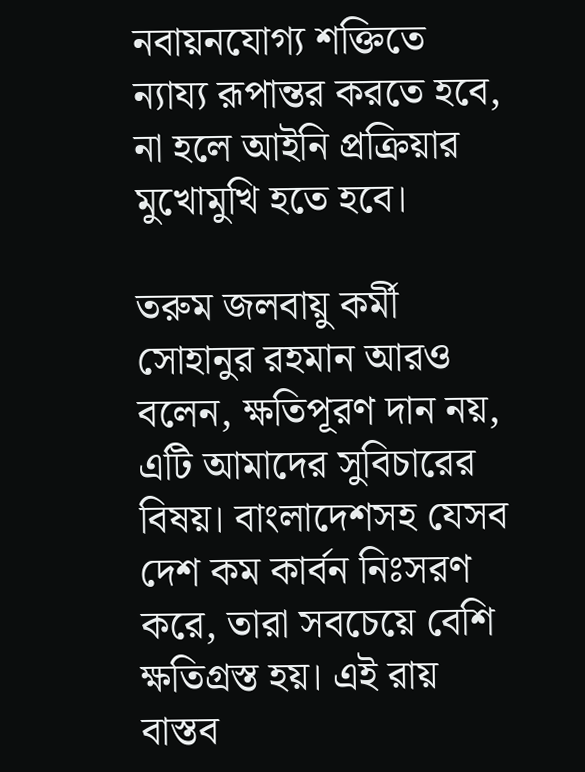নবায়নযোগ্য শক্তিতে ন্যায্য রূপান্তর করতে হবে, না হলে আইনি প্রক্রিয়ার মুখোমুখি হতে হবে।

তরুম জলবায়ু কর্মী সোহানুর রহমান আরও বলেন, ক্ষতিপূরণ দান নয়, এটি আমাদের সুবিচারের বিষয়। বাংলাদেশসহ যেসব দেশ কম কার্বন নিঃসরণ করে, তারা সবচেয়ে বেশি ক্ষতিগ্রস্ত হয়। এই রায় বাস্তব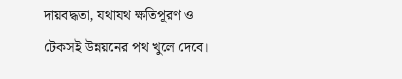দায়বদ্ধতা, যথাযথ ক্ষতিপূরণ ও টেকসই উন্নয়নের পথ খুলে দেবে।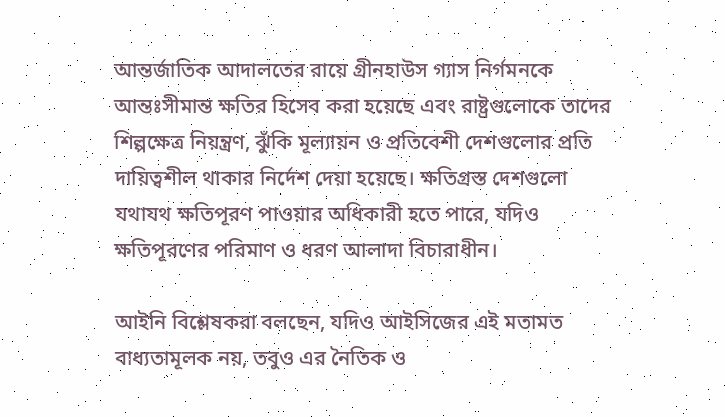আন্তর্জাতিক আদালতের রায়ে গ্রীনহাউস গ্যাস নির্গমনকে আন্তঃসীমান্ত ক্ষতির হিসেব করা হয়েছে এবং রাষ্ট্রগুলোকে তাদের শিল্পক্ষেত্র নিয়ন্ত্রণ, ঝুঁকি মূল্যায়ন ও প্রতিবেশী দেশগুলোর প্রতি দায়িত্বশীল থাকার নির্দেশ দেয়া হয়েছে। ক্ষতিগ্রস্ত দেশগুলো যথাযথ ক্ষতিপূরণ পাওয়ার অধিকারী হতে পারে, যদিও ক্ষতিপূরণের পরিমাণ ও ধরণ আলাদা বিচারাধীন।

আইনি বিশ্লেষকরা বলছেন, যদিও আইসিজের এই মতামত বাধ্যতামূলক নয়, তবুও এর নৈতিক ও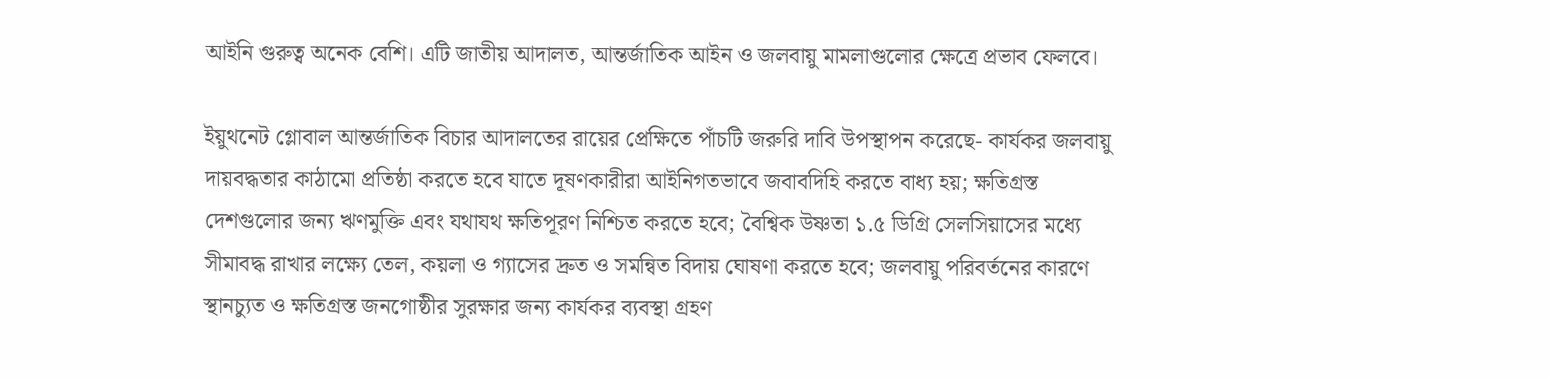আইনি গুরুত্ব অনেক বেশি। এটি জাতীয় আদালত, আন্তর্জাতিক আইন ও জলবায়ু মামলাগুলোর ক্ষেত্রে প্রভাব ফেলবে।

ইয়ুথনেট গ্লোবাল আন্তর্জাতিক বিচার আদালতের রায়ের প্রেক্ষিতে পাঁচটি জরুরি দাবি উপস্থাপন করেছে- কার্যকর জলবায়ু দায়বদ্ধতার কাঠামো প্রতিষ্ঠা করতে হবে যাতে দূষণকারীরা আইনিগতভাবে জবাবদিহি করতে বাধ্য হয়; ক্ষতিগ্রস্ত দেশগুলোর জন্য ঋণমুক্তি এবং যথাযথ ক্ষতিপূরণ নিশ্চিত করতে হবে; বৈশ্বিক উষ্ণতা ১.৫ ডিগ্রি সেলসিয়াসের মধ্যে সীমাবদ্ধ রাখার লক্ষ্যে তেল, কয়লা ও গ্যাসের দ্রুত ও সমন্বিত বিদায় ঘোষণা করতে হবে; জলবায়ু পরিবর্তনের কারণে স্থানচ্যুত ও ক্ষতিগ্রস্ত জনগোষ্ঠীর সুরক্ষার জন্য কার্যকর ব্যবস্থা গ্রহণ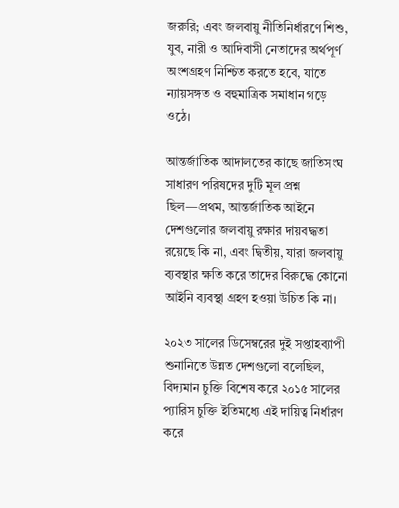জরুরি; এবং জলবায়ু নীতিনির্ধারণে শিশু, যুব, নারী ও আদিবাসী নেতাদের অর্থপূর্ণ অংশগ্রহণ নিশ্চিত করতে হবে, যাতে ন্যায়সঙ্গত ও বহুমাত্রিক সমাধান গড়ে ওঠে।

আন্তর্জাতিক আদালতের কাছে জাতিসংঘ সাধারণ পরিষদের দুটি মূল প্রশ্ন ছিল—প্রথম, আন্তর্জাতিক আইনে দেশগুলোর জলবায়ু রক্ষার দায়বদ্ধতা রয়েছে কি না, এবং দ্বিতীয়, যারা জলবায়ু ব্যবস্থার ক্ষতি করে তাদের বিরুদ্ধে কোনো আইনি ব্যবস্থা গ্রহণ হওয়া উচিত কি না।

২০২৩ সালের ডিসেম্বরের দুই সপ্তাহব্যাপী শুনানিতে উন্নত দেশগুলো বলেছিল, বিদ্যমান চুক্তি বিশেষ করে ২০১৫ সালের প্যারিস চুক্তি ইতিমধ্যে এই দায়িত্ব নির্ধারণ করে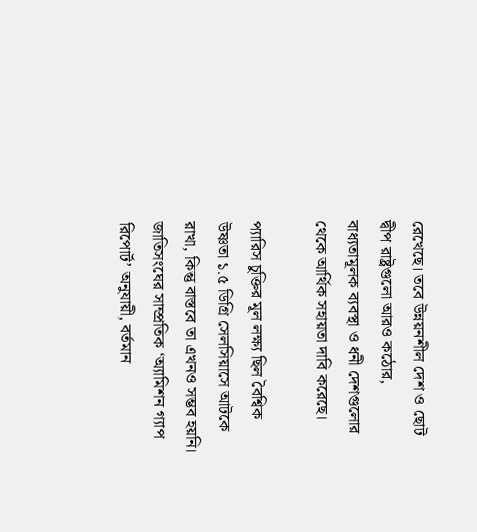রেখেছে। তবে উন্নয়নশীল দেশ ও ছোট দ্বীপ রাষ্ট্রগুলো আরও কঠোর, বাধ্যতামূলক ব্যবস্থা ও ধনী দেশগুলোর থেকে আর্থিক সহায়তা দাবি করেছে।

প্যারিস চুক্তির মূল লক্ষ্য ছিল বৈশ্বিক উষ্ণতা ১.৫ ডিগ্রি সেলসিয়াসে আটকে রাখা, কিন্তু বাস্তবে তা এখনও সম্ভব হয়নি। জাতিসংঘের সাম্প্রতিক ‘অ্যামিশন গ্যাপ রিপোর্ট’ অনুযায়ী, বর্তমান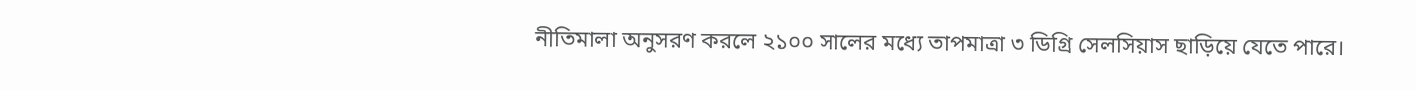নীতিমালা অনুসরণ করলে ২১০০ সালের মধ্যে তাপমাত্রা ৩ ডিগ্রি সেলসিয়াস ছাড়িয়ে যেতে পারে।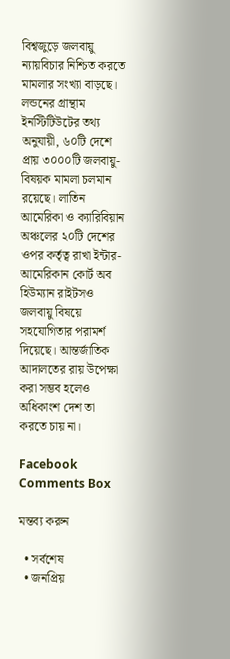বিশ্বজুড়ে জলবায়ু ন্যায়বিচার নিশ্চিত করতে মামলার সংখ্যা বাড়ছে। লন্ডনের গ্রান্থাম ইনস্টিটিউটের তথ্য অনুযায়ী, ৬০টি দেশে প্রায় ৩০০০টি জলবায়ু-বিষয়ক মামলা চলমান রয়েছে। লাতিন আমেরিকা ও ক্যারিবিয়ান অঞ্চলের ২০টি দেশের ওপর কর্তৃত্ব রাখা ইন্টার-আমেরিকান কোর্ট অব হিউম্যান রাইটসও জলবায়ু বিষয়ে সহযোগিতার পরামর্শ দিয়েছে। আন্তর্জাতিক আদালতের রায় উপেক্ষা করা সম্ভব হলেও অধিকাংশ দেশ তা করতে চায় না।

Facebook Comments Box

মন্তব্য করুন

  • সর্বশেষ
  • জনপ্রিয়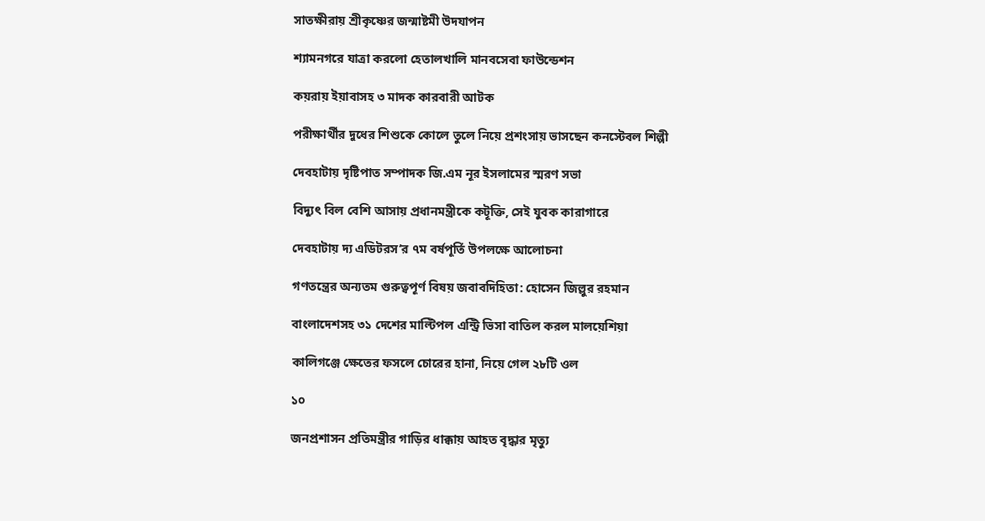সাতক্ষীরায় শ্রীকৃষ্ণের জন্মাষ্টমী উদযাপন

শ্যামনগরে যাত্রা করলো হেতালখালি মানবসেবা ফাউন্ডেশন

কয়রায় ইয়াবাসহ ৩ মাদক কারবারী আটক

পরীক্ষার্থীর দুধের শিশুকে কোলে তুলে নিয়ে প্রশংসায় ভাসছেন কনস্টেবল শিল্পী

দেবহাটায় দৃষ্টিপাত সম্পাদক জি.এম ন‍ূর ইসলামের স্মরণ সভা

বিদ্যুৎ বিল বেশি আসায় প্রধানমন্ত্রীকে কটূক্তি, সেই যুবক কারাগারে

দেবহাটায় দ্য এডিটরস’র ৭ম বর্ষপূর্তি উপলক্ষে আলোচনা

গণতন্ত্রের অন্যতম গুরুত্বপূর্ণ বিষয় জবাবদিহিতা: হোসেন জিল্লুর রহমান

বাংলাদেশসহ ৩১ দেশের মাল্টিপল এন্ট্রি ভিসা বাতিল করল মালয়েশিয়া

কালিগঞ্জে ক্ষেতের ফসলে চোরের হানা, নিয়ে গেল ২৮টি ওল

১০

জনপ্রশাসন প্রতিমন্ত্রীর গাড়ির ধাক্কায় আহত বৃদ্ধার মৃত্যু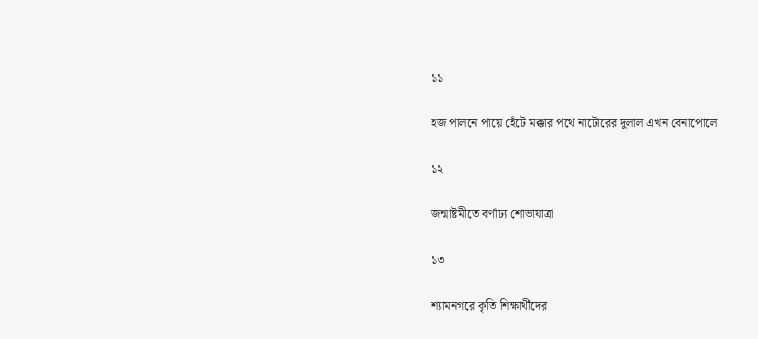১১

হজ পালনে পায়ে হেঁটে মক্কার পথে নাটোরের দুলাল এখন বেনাপোলে

১২

জন্মাষ্টমীতে বর্ণাঢ্য শোভাযাত্রা

১৩

শ্যামনগরে কৃতি শিক্ষার্থীদের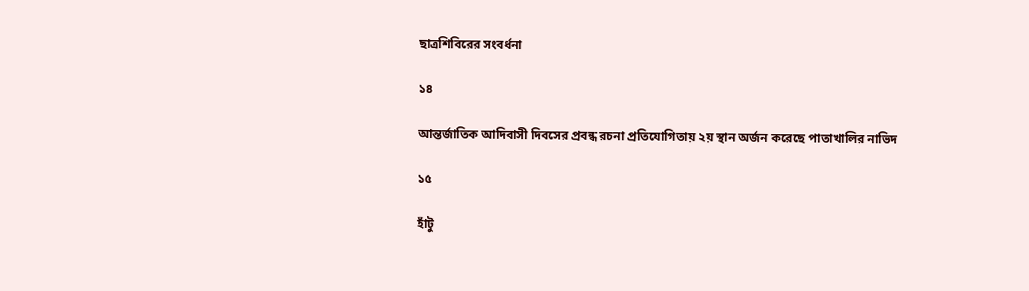ছাত্রশিবিরের সংবর্ধনা

১৪

আন্তর্জাতিক আদিবাসী দিবসের প্রবন্ধ রচনা প্রতিযোগিতায় ২য় স্থান অর্জন করেছে পাতাখালির নাভিদ

১৫

হাঁটু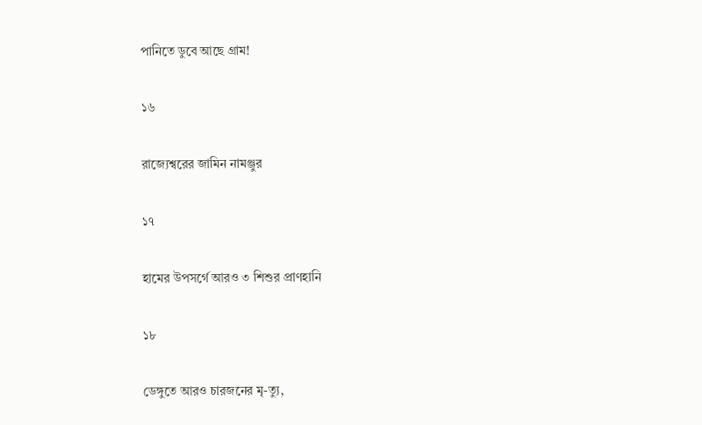পানিতে ডুবে আছে গ্রাম!

১৬

রাজ্যেশ্বরের জামিন নামঞ্জুর

১৭

হামের উপসর্গে আরও ৩ শিশুর প্রাণহানি

১৮

ডেঙ্গুতে আরও চারজনের মৃ-ত্যু,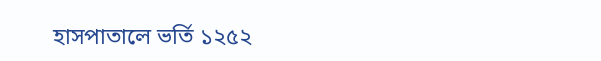হাসপাতালে ভর্তি ১২৫২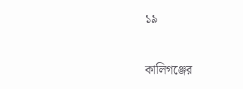১৯

কালিগঞ্জের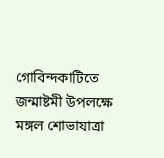গোবিন্দকাটিতে জন্মাষ্টমী উপলক্ষে মঙ্গল শোভাযাত্রা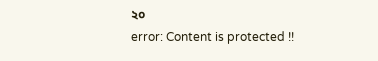২০
error: Content is protected !!